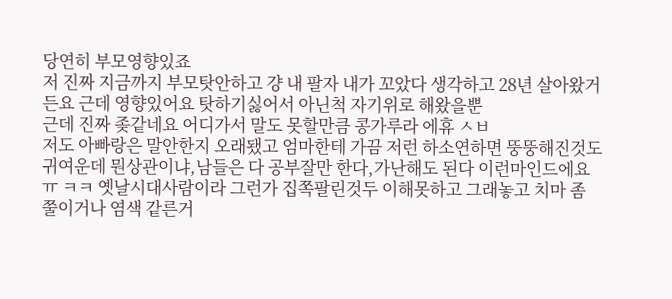당연히 부모영향있죠
저 진짜 지금까지 부모탓안하고 걍 내 팔자 내가 꼬았다 생각하고 28년 살아왔거든요 근데 영향있어요 탓하기싫어서 아닌척 자기위로 해왔을뿐
근데 진짜 좆같네요 어디가서 말도 못할만큼 콩가루라 에휴 ㅅㅂ
저도 아빠랑은 말안한지 오래됐고 엄마한테 가끔 저런 하소연하면 뚱뚱해진것도 귀여운데 뭔상관이냐,남들은 다 공부잘만 한다,가난해도 된다 이런마인드에요 ㅠ ㅋㅋ 옛날시대사람이라 그런가 집쪽팔린것두 이해못하고 그래놓고 치마 좀 쭐이거나 염색 같른거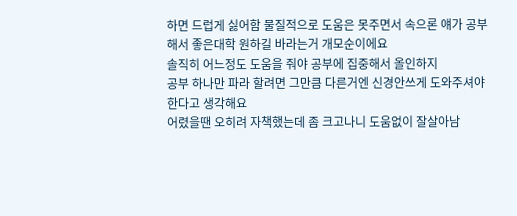하면 드럽게 싫어함 물질적으로 도움은 못주면서 속으론 얘가 공부해서 좋은대학 원하길 바라는거 개모순이에요
솔직히 어느정도 도움을 줘야 공부에 집중해서 올인하지
공부 하나만 파라 할려면 그만큼 다른거엔 신경안쓰게 도와주셔야한다고 생각해요
어렸을땐 오히려 자책했는데 좀 크고나니 도움없이 잘살아남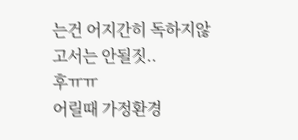는건 어지간히 독하지않고서는 안될짓..
후ㅠㅠ
어릴때 가정환경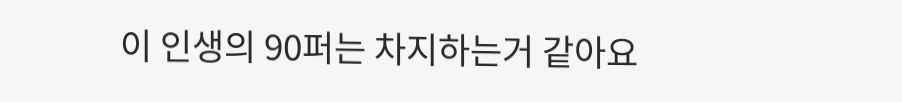이 인생의 90퍼는 차지하는거 같아요